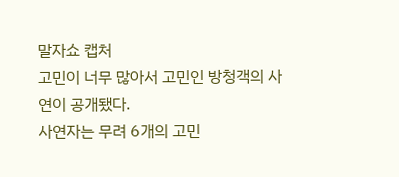말자쇼 캡처
고민이 너무 많아서 고민인 방청객의 사연이 공개됐다.
사연자는 무려 6개의 고민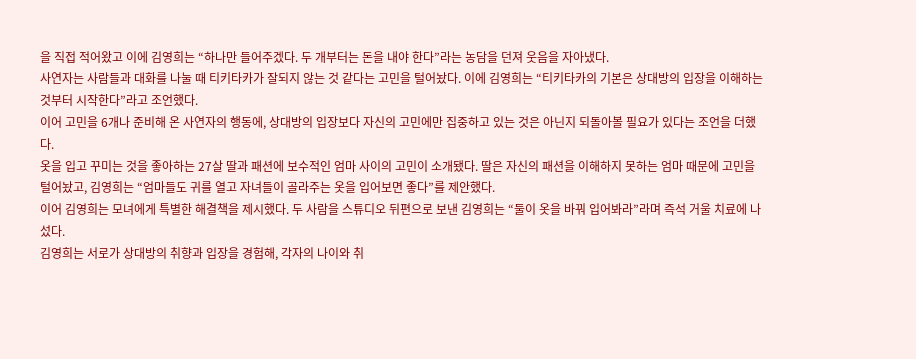을 직접 적어왔고 이에 김영희는 “하나만 들어주겠다. 두 개부터는 돈을 내야 한다”라는 농담을 던져 웃음을 자아냈다.
사연자는 사람들과 대화를 나눌 때 티키타카가 잘되지 않는 것 같다는 고민을 털어놨다. 이에 김영희는 “티키타카의 기본은 상대방의 입장을 이해하는 것부터 시작한다”라고 조언했다.
이어 고민을 6개나 준비해 온 사연자의 행동에, 상대방의 입장보다 자신의 고민에만 집중하고 있는 것은 아닌지 되돌아볼 필요가 있다는 조언을 더했다.
옷을 입고 꾸미는 것을 좋아하는 27살 딸과 패션에 보수적인 엄마 사이의 고민이 소개됐다. 딸은 자신의 패션을 이해하지 못하는 엄마 때문에 고민을 털어놨고, 김영희는 “엄마들도 귀를 열고 자녀들이 골라주는 옷을 입어보면 좋다”를 제안했다.
이어 김영희는 모녀에게 특별한 해결책을 제시했다. 두 사람을 스튜디오 뒤편으로 보낸 김영희는 “둘이 옷을 바꿔 입어봐라”라며 즉석 거울 치료에 나섰다.
김영희는 서로가 상대방의 취향과 입장을 경험해, 각자의 나이와 취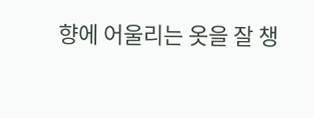향에 어울리는 옷을 잘 챙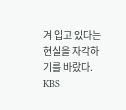겨 입고 있다는 현실을 자각하기를 바랐다.
KBS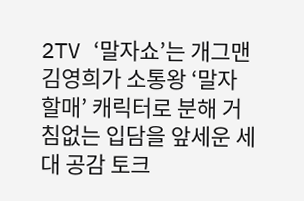2TV ‘말자쇼’는 개그맨 김영희가 소통왕 ‘말자 할매’ 캐릭터로 분해 거침없는 입담을 앞세운 세대 공감 토크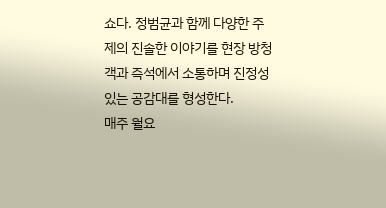쇼다. 정범균과 함께 다양한 주제의 진솔한 이야기를 현장 방청객과 즉석에서 소통하며 진정성 있는 공감대를 형성한다.
매주 월요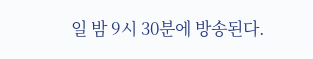일 밤 9시 30분에 방송된다.